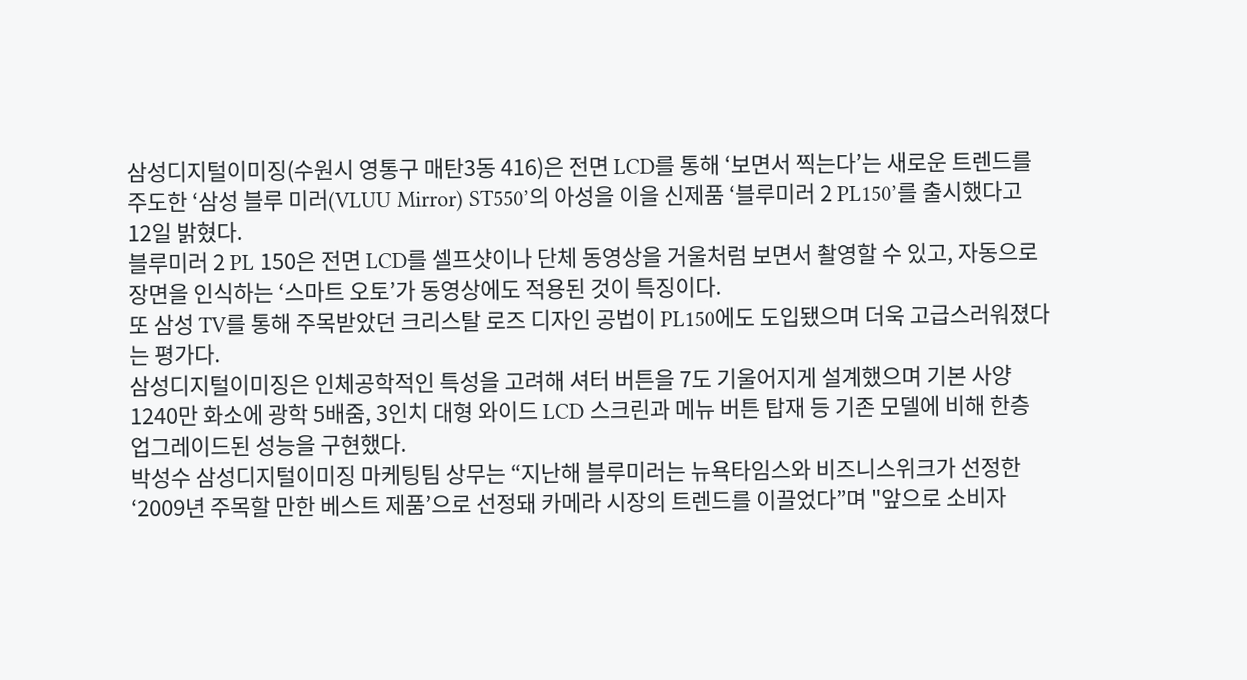삼성디지털이미징(수원시 영통구 매탄3동 416)은 전면 LCD를 통해 ‘보면서 찍는다’는 새로운 트렌드를 주도한 ‘삼성 블루 미러(VLUU Mirror) ST550’의 아성을 이을 신제품 ‘블루미러 2 PL150’를 출시했다고 12일 밝혔다.
블루미러 2 PL 150은 전면 LCD를 셀프샷이나 단체 동영상을 거울처럼 보면서 촬영할 수 있고, 자동으로 장면을 인식하는 ‘스마트 오토’가 동영상에도 적용된 것이 특징이다.
또 삼성 TV를 통해 주목받았던 크리스탈 로즈 디자인 공법이 PL150에도 도입됐으며 더욱 고급스러워졌다는 평가다.
삼성디지털이미징은 인체공학적인 특성을 고려해 셔터 버튼을 7도 기울어지게 설계했으며 기본 사양 1240만 화소에 광학 5배줌, 3인치 대형 와이드 LCD 스크린과 메뉴 버튼 탑재 등 기존 모델에 비해 한층 업그레이드된 성능을 구현했다.
박성수 삼성디지털이미징 마케팅팀 상무는 “지난해 블루미러는 뉴욕타임스와 비즈니스위크가 선정한 ‘2009년 주목할 만한 베스트 제품’으로 선정돼 카메라 시장의 트렌드를 이끌었다”며 "앞으로 소비자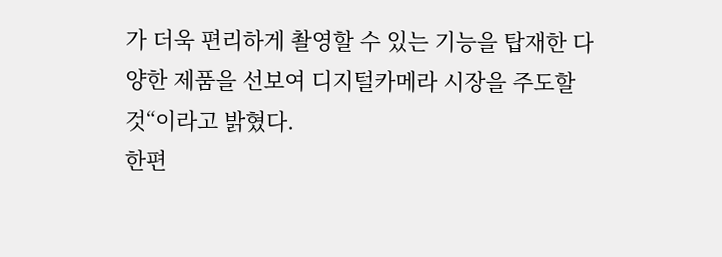가 더욱 편리하게 촬영할 수 있는 기능을 탑재한 다양한 제품을 선보여 디지털카메라 시장을 주도할 것“이라고 밝혔다.
한편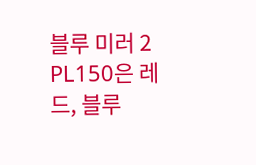블루 미러 2 PL150은 레드, 블루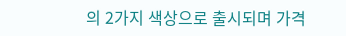의 2가지 색상으로 출시되며 가격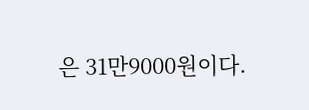은 31만9000원이다.